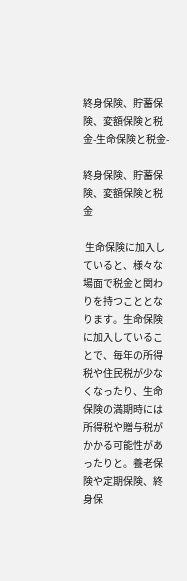終身保険、貯蓄保険、変額保険と税金-生命保険と税金-

終身保険、貯蓄保険、変額保険と税金

 生命保険に加入していると、様々な場面で税金と関わりを持つこととなります。生命保険に加入していることで、毎年の所得税や住民税が少なくなったり、生命保険の満期時には所得税や贈与税がかかる可能性があったりと。養老保険や定期保険、終身保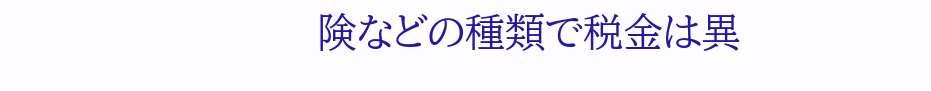険などの種類で税金は異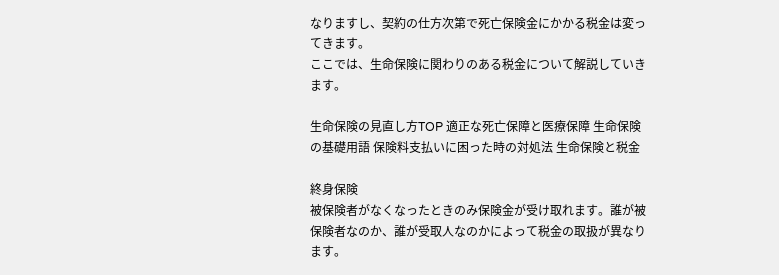なりますし、契約の仕方次第で死亡保険金にかかる税金は変ってきます。
ここでは、生命保険に関わりのある税金について解説していきます。

生命保険の見直し方TOP 適正な死亡保障と医療保障 生命保険の基礎用語 保険料支払いに困った時の対処法 生命保険と税金

終身保険
被保険者がなくなったときのみ保険金が受け取れます。誰が被保険者なのか、誰が受取人なのかによって税金の取扱が異なります。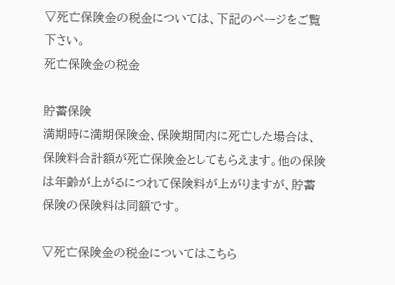▽死亡保険金の税金については、下記のページをご覧下さい。
死亡保険金の税金

貯蓄保険
満期時に満期保険金、保険期間内に死亡した場合は、保険料合計額が死亡保険金としてもらえます。他の保険は年齢が上がるにつれて保険料が上がりますが、貯蓄保険の保険料は同額です。

▽死亡保険金の税金についてはこちら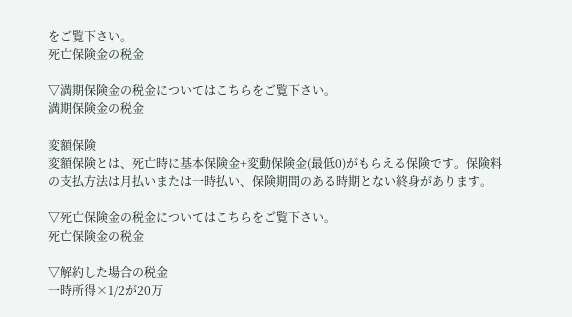をご覧下さい。
死亡保険金の税金

▽満期保険金の税金についてはこちらをご覧下さい。
満期保険金の税金

変額保険
変額保険とは、死亡時に基本保険金+変動保険金(最低0)がもらえる保険です。保険料の支払方法は月払いまたは一時払い、保険期間のある時期とない終身があります。

▽死亡保険金の税金についてはこちらをご覧下さい。
死亡保険金の税金

▽解約した場合の税金
一時所得×1/2が20万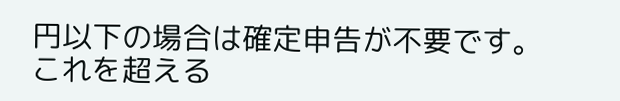円以下の場合は確定申告が不要です。これを超える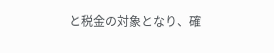と税金の対象となり、確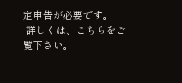定申告が必要です。
 詳しくは、こちらをご覧下さい。